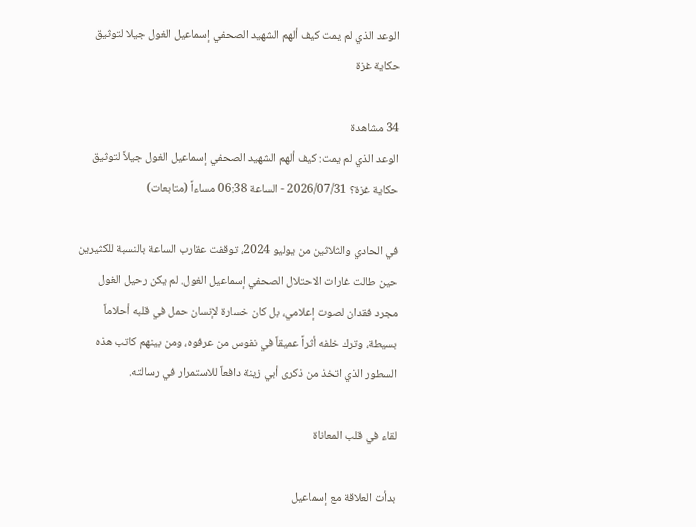الوعد الذي لم يمت كيف ألهم الشهيد الصحفي إسماعيل الغول جيلا لتوثيق حكاية غزة

34 مشاهدة
الوعد الذي لم يمت: كيف ألهم الشهيد الصحفي إسماعيل الغول جيلاً لتوثيق حكاية غزة؟ 2026/07/31 - الساعة 06:38 مساءاً (متابعات)

في الحادي والثلاثين من يوليو 2024، توقفت عقارب الساعة بالنسبة للكثيرين حين طالت غارات الاحتلال الصحفي إسماعيل الغول. لم يكن رحيل الغول مجرد فقدان لصوت إعلامي، بل كان خسارة لإنسان حمل في قلبه أحلاماً بسيطة، وترك خلفه أثراً عميقاً في نفوس من عرفوه، ومن بينهم كاتب هذه السطور الذي اتخذ من ذكرى أبي زينة دافعاً للاستمرار في رسالته.

لقاء في قلب المعاناة

بدأت العلاقة مع إسماعيل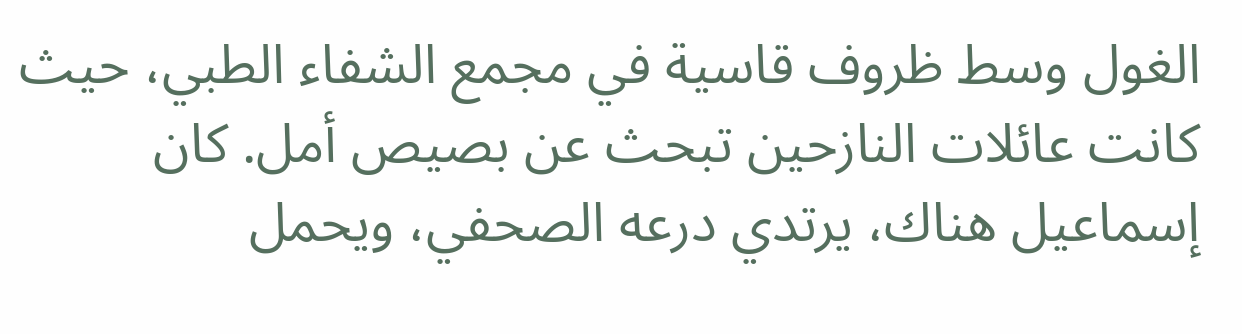الغول وسط ظروف قاسية في مجمع الشفاء الطبي، حيث كانت عائلات النازحين تبحث عن بصيص أمل. كان إسماعيل هناك، يرتدي درعه الصحفي، ويحمل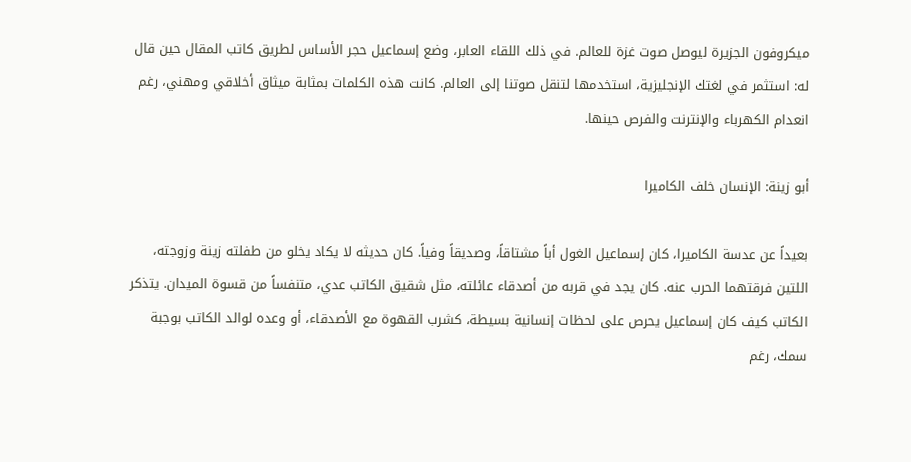ميكروفون الجزيرة ليوصل صوت غزة للعالم. في ذلك اللقاء العابر، وضع إسماعيل حجر الأساس لطريق كاتب المقال حين قال له: استثمر في لغتك الإنجليزية، استخدمها لتنقل صوتنا إلى العالم. كانت هذه الكلمات بمثابة ميثاق أخلاقي ومهني، رغم انعدام الكهرباء والإنترنت والفرص حينها.

أبو زينة: الإنسان خلف الكاميرا

بعيداً عن عدسة الكاميرا، كان إسماعيل الغول أباً مشتاقاً، وصديقاً وفياً. كان حديثه لا يكاد يخلو من طفلته زينة وزوجته، اللتين فرقتهما الحرب عنه. كان يجد في قربه من أصدقاء عائلته، مثل شقيق الكاتب عدي، متنفساً من قسوة الميدان. يتذكر الكاتب كيف كان إسماعيل يحرص على لحظات إنسانية بسيطة، كشرب القهوة مع الأصدقاء، أو وعده لوالد الكاتب بوجبة سمك، رغم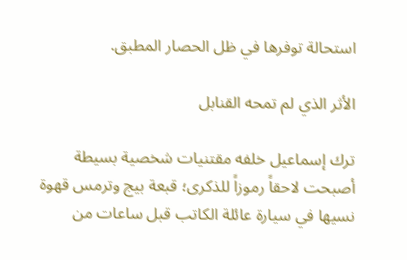استحالة توفرها في ظل الحصار المطبق.

الأثر الذي لم تمحه القنابل

ترك إسماعيل خلفه مقتنيات شخصية بسيطة أصبحت لاحقاً رموزاً للذكرى؛ قبعة بيج وترمس قهوة نسيها في سيارة عائلة الكاتب قبل ساعات من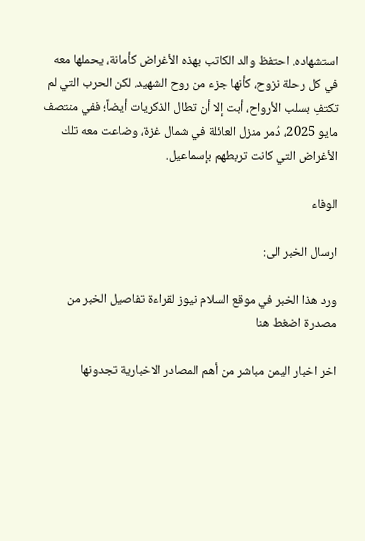استشهاده. احتفظ والد الكاتب بهذه الأغراض كأمانة، يحملها معه في كل رحلة نزوح، كأنها جزء من روح الشهيد. لكن الحرب التي لم تكتفِ بسلب الأرواح، أبت إلا أن تطال الذكريات أيضاً؛ ففي منتصف مايو 2025، دُمر منزل العائلة في شمال غزة، وضاعت معه تلك الأغراض التي كانت تربطهم بإسماعيل.

الوفاء

ارسال الخبر الى:

ورد هذا الخبر في موقع السلام نيوز لقراءة تفاصيل الخبر من مصدرة اضغط هنا

اخر اخبار اليمن مباشر من أهم المصادر الاخبارية تجدونها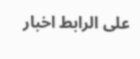على الرابط اخبار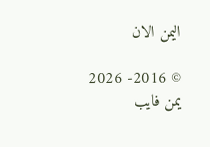اليمن الان

© 2016- 2026 يمن فايب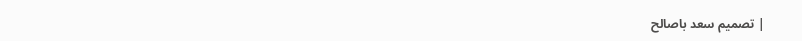| تصميم سعد باصالح